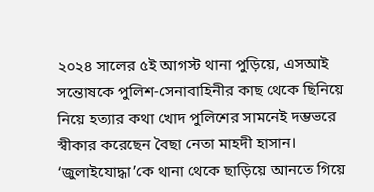২০২৪ সালের ৫ই আগস্ট থানা পুড়িয়ে, এসআই সন্তোষকে পুলিশ-সেনাবাহিনীর কাছ থেকে ছিনিয়ে নিয়ে হত্যার কথা খোদ পুলিশের সামনেই দম্ভভরে স্বীকার করেছেন বৈছা নেতা মাহদী হাসান।
‘জুলাইযোদ্ধা’কে থানা থেকে ছাড়িয়ে আনতে গিয়ে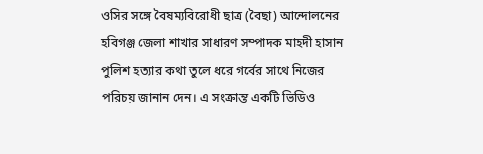ওসির সঙ্গে বৈষম্যবিরোধী ছাত্র (বৈছা) আন্দোলনের হবিগঞ্জ জেলা শাখার সাধারণ সম্পাদক মাহদী হাসান পুলিশ হত্যার কথা তুলে ধরে গর্বের সাথে নিজের পরিচয় জানান দেন। এ সংক্রান্ত একটি ভিডিও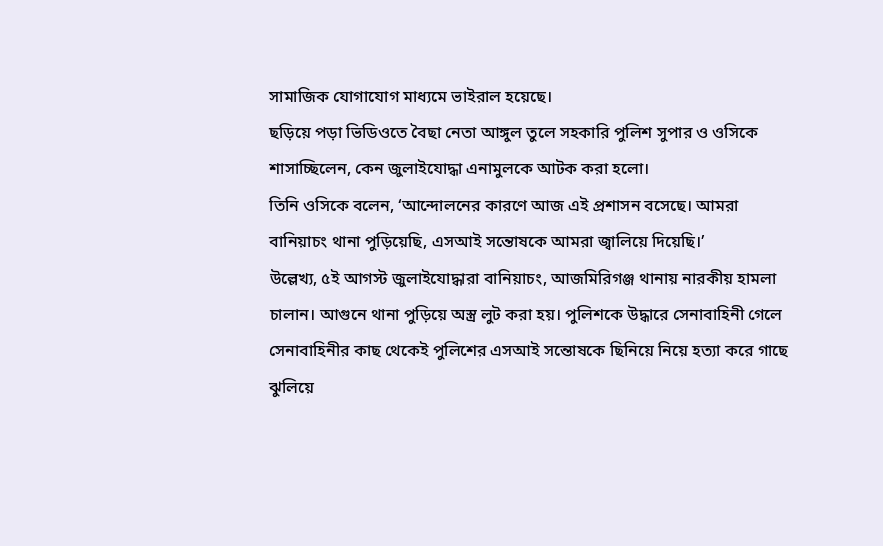সামাজিক যোগাযোগ মাধ্যমে ভাইরাল হয়েছে।
ছড়িয়ে পড়া ভিডিওতে বৈছা নেতা আঙ্গুল তুলে সহকারি পুলিশ সুপার ও ওসিকে শাসাচ্ছিলেন, কেন জুলাইযোদ্ধা এনামুলকে আটক করা হলো।
তিনি ওসিকে বলেন, ‘আন্দোলনের কারণে আজ এই প্রশাসন বসেছে। আমরা বানিয়াচং থানা পুড়িয়েছি, এসআই সন্তোষকে আমরা জ্বালিয়ে দিয়েছি।’
উল্লেখ্য, ৫ই আগস্ট জুলাইযোদ্ধারা বানিয়াচং, আজমিরিগঞ্জ থানায় নারকীয় হামলা চালান। আগুনে থানা পুড়িয়ে অস্ত্র লুট করা হয়। পুলিশকে উদ্ধারে সেনাবাহিনী গেলে সেনাবাহিনীর কাছ থেকেই পুলিশের এসআই সন্তোষকে ছিনিয়ে নিয়ে হত্যা করে গাছে ঝুলিয়ে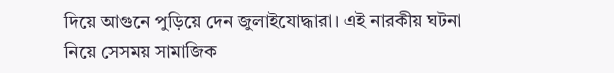দিয়ে আগুনে পুড়িয়ে দেন জুলাইযোদ্ধারা। এই নারকীয় ঘটনা নিয়ে সেসময় সামাজিক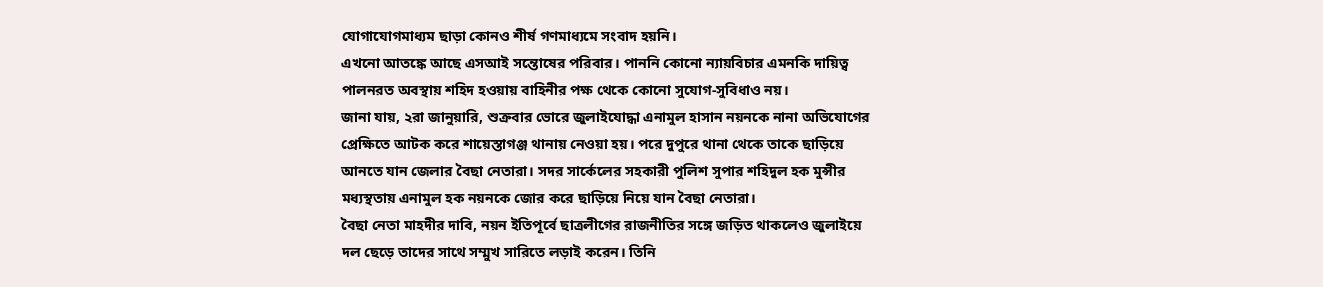যোগাযোগমাধ্যম ছাড়া কোনও শীর্ষ গণমাধ্যমে সংবাদ হয়নি।
এখনো আতঙ্কে আছে এসআই সন্তোষের পরিবার। পাননি কোনো ন্যায়বিচার এমনকি দায়িত্ব পালনরত অবস্থায় শহিদ হওয়ায় বাহিনীর পক্ষ থেকে কোনো সুযোগ-সুবিধাও নয়।
জানা যায়, ২রা জানুয়ারি, শুক্রবার ভোরে জুলাইযোদ্ধা এনামুল হাসান নয়নকে নানা অভিযোগের প্রেক্ষিতে আটক করে শায়েস্তাগঞ্জ থানায় নেওয়া হয়। পরে দুপুরে থানা থেকে তাকে ছাড়িয়ে আনতে যান জেলার বৈছা নেতারা। সদর সার্কেলের সহকারী পুলিশ সুপার শহিদুল হক মুন্সীর মধ্যস্থতায় এনামুল হক নয়নকে জোর করে ছাড়িয়ে নিয়ে যান বৈছা নেতারা।
বৈছা নেতা মাহদীর দাবি, নয়ন ইতিপূর্বে ছাত্রলীগের রাজনীতির সঙ্গে জড়িত থাকলেও জুলাইয়ে দল ছেড়ে তাদের সাথে সম্মুখ সারিতে লড়াই করেন। তিনি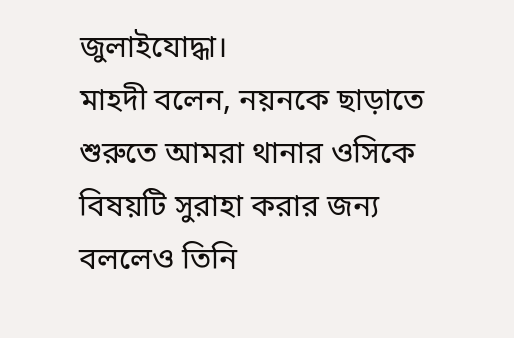জুলাইযোদ্ধা।
মাহদী বলেন, নয়নকে ছাড়াতে শুরুতে আমরা থানার ওসিকে বিষয়টি সুরাহা করার জন্য বললেও তিনি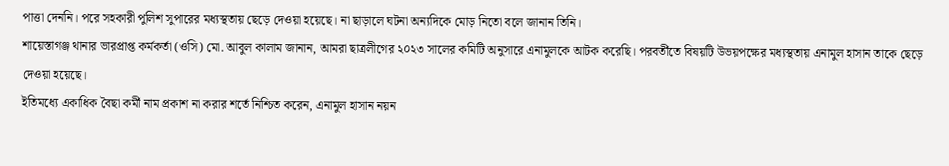পাত্তা দেননি। পরে সহকারী পুলিশ সুপারের মধ্যস্থতায় ছেড়ে দেওয়া হয়েছে। না ছাড়ালে ঘটনা অন্যদিকে মোড় নিতো বলে জানান তিনি।
শায়েস্তাগঞ্জ থানার ভারপ্রাপ্ত কর্মকর্তা (ওসি) মো. আবুল কালাম জানান, আমরা ছাত্রলীগের ২০২৩ সালের কমিটি অনুসারে এনামুলকে আটক করেছি। পরবর্তীতে বিষয়টি উভয়পক্ষের মধ্যস্থতায় এনামুল হাসান তাকে ছেড়ে দেওয়া হয়েছে।
ইতিমধ্যে একাধিক বৈছা কর্মী নাম প্রকাশ না করার শর্তে নিশ্চিত করেন, এনামুল হাসান নয়ন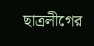ছাত্রলীগের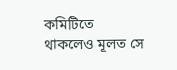কমিটিতে থাকলেও মূলত সে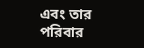এবং তার পরিবার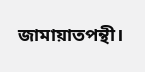জামায়াতপন্থী।